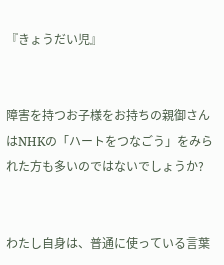『きょうだい児』


障害を持つお子様をお持ちの親御さんはNHKの「ハートをつなごう」をみられた方も多いのではないでしょうか?


わたし自身は、普通に使っている言葉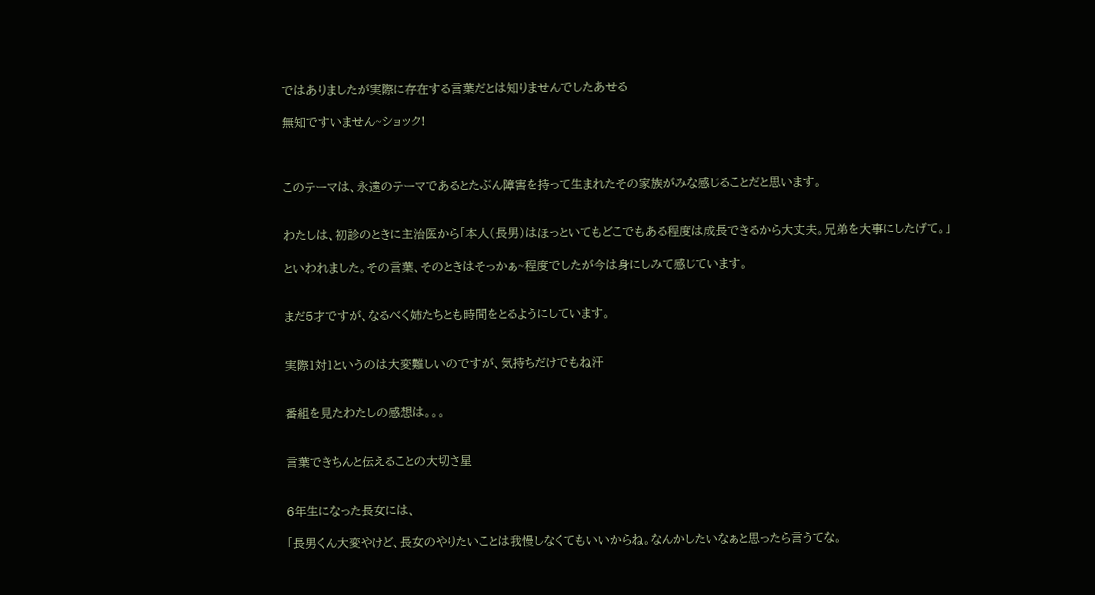ではありましたが実際に存在する言葉だとは知りませんでしたあせる

無知ですいません~ショック!



このテーマは、永遠のテーマであるとたぶん障害を持って生まれたその家族がみな感じることだと思います。


わたしは、初診のときに主治医から「本人(長男)はほっといてもどこでもある程度は成長できるから大丈夫。兄弟を大事にしたげて。」

といわれました。その言葉、そのときはそっかぁ~程度でしたが今は身にしみて感じています。


まだ5才ですが、なるべく姉たちとも時間をとるようにしています。


実際1対1というのは大変難しいのですが、気持ちだけでもね汗


番組を見たわたしの感想は。。。


言葉できちんと伝えることの大切さ星


6年生になった長女には、

「長男くん大変やけど、長女のやりたいことは我慢しなくてもいいからね。なんかしたいなぁと思ったら言うてな。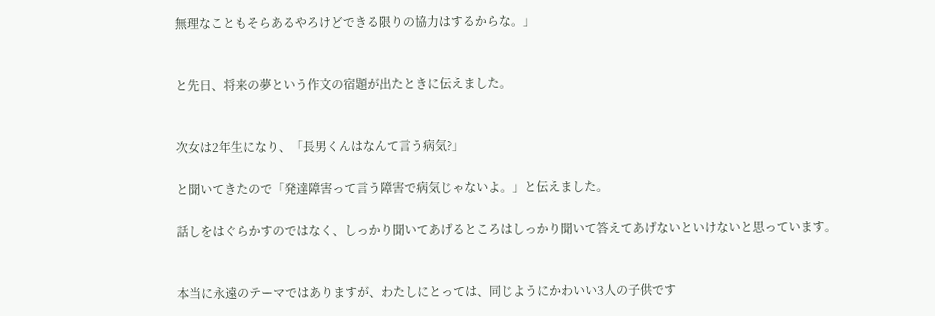無理なこともそらあるやろけどできる限りの協力はするからな。」


と先日、将来の夢という作文の宿題が出たときに伝えました。


次女は2年生になり、「長男くんはなんて言う病気?」

と聞いてきたので「発達障害って言う障害で病気じゃないよ。」と伝えました。

話しをはぐらかすのではなく、しっかり聞いてあげるところはしっかり聞いて答えてあげないといけないと思っています。


本当に永遠のテーマではありますが、わたしにとっては、同じようにかわいい3人の子供です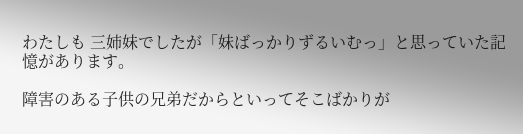わたしも 三姉妹でしたが「妹ばっかりずるいむっ」と思っていた記憶があります。

障害のある子供の兄弟だからといってそこばかりが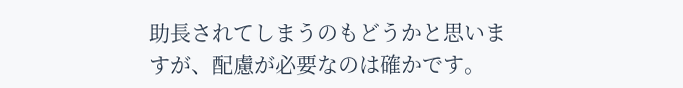助長されてしまうのもどうかと思いますが、配慮が必要なのは確かです。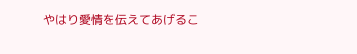やはり愛情を伝えてあげるこ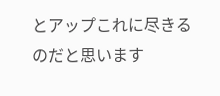とアップこれに尽きるのだと思います